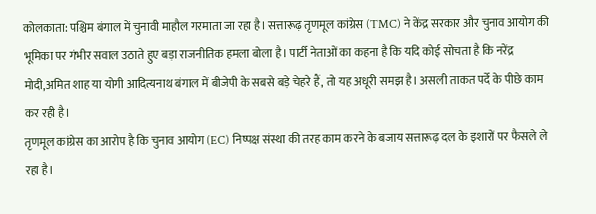कोलकाता: पश्चिम बंगाल में चुनावी माहौल गरमाता जा रहा है। सत्तारूढ़ तृणमूल कांग्रेस (TMC) ने केंद्र सरकार और चुनाव आयोग की भूमिका पर गंभीर सवाल उठाते हुए बड़ा राजनीतिक हमला बोला है। पार्टी नेताओं का कहना है कि यदि कोई सोचता है कि नरेंद्र मोदी,अमित शाह या योगी आदित्यनाथ बंगाल में बीजेपी के सबसे बड़े चेहरे हैं, तो यह अधूरी समझ है। असली ताकत पर्दे के पीछे काम कर रही है।
तृणमूल कांग्रेस का आरोप है कि चुनाव आयोग (EC) निष्पक्ष संस्था की तरह काम करने के बजाय सत्तारूढ़ दल के इशारों पर फैसले ले रहा है।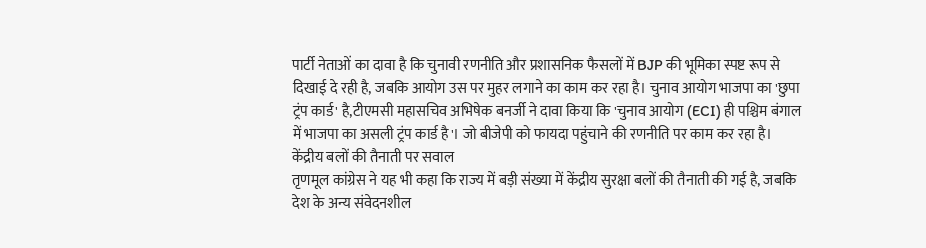पार्टी नेताओं का दावा है कि चुनावी रणनीति और प्रशासनिक फैसलों में BJP की भूमिका स्पष्ट रूप से दिखाई दे रही है, जबकि आयोग उस पर मुहर लगाने का काम कर रहा है। चुनाव आयोग भाजपा का 'छुपा ट्रंप कार्ड' है,टीएमसी महासचिव अभिषेक बनर्जी ने दावा किया कि 'चुनाव आयोग (ECI) ही पश्चिम बंगाल में भाजपा का असली ट्रंप कार्ड है'। जो बीजेपी को फायदा पहुंचाने की रणनीति पर काम कर रहा है।
केंद्रीय बलों की तैनाती पर सवाल
तृणमूल कांग्रेस ने यह भी कहा कि राज्य में बड़ी संख्या में केंद्रीय सुरक्षा बलों की तैनाती की गई है, जबकि देश के अन्य संवेदनशील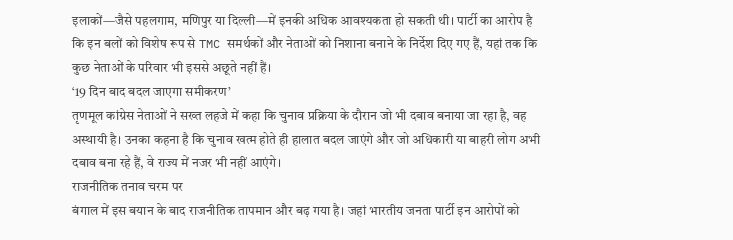इलाकों—जैसे पहलगाम, मणिपुर या दिल्ली—में इनकी अधिक आवश्यकता हो सकती थी। पार्टी का आरोप है कि इन बलों को विशेष रूप से TMC समर्थकों और नेताओं को निशाना बनाने के निर्देश दिए गए हैं, यहां तक कि कुछ नेताओं के परिवार भी इससे अछूते नहीं हैं।
‘19 दिन बाद बदल जाएगा समीकरण’
तृणमूल कांग्रेस नेताओं ने सख्त लहजे में कहा कि चुनाव प्रक्रिया के दौरान जो भी दबाव बनाया जा रहा है, वह अस्थायी है। उनका कहना है कि चुनाव खत्म होते ही हालात बदल जाएंगे और जो अधिकारी या बाहरी लोग अभी दबाव बना रहे हैं, वे राज्य में नजर भी नहीं आएंगे।
राजनीतिक तनाव चरम पर
बंगाल में इस बयान के बाद राजनीतिक तापमान और बढ़ गया है। जहां भारतीय जनता पार्टी इन आरोपों को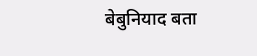बेबुनियाद बता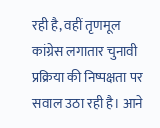रही है, वहीं तृणमूल कांग्रेस लगातार चुनावी प्रक्रिया की निष्पक्षता पर सवाल उठा रही है। आने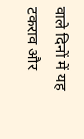वाले दिनों में यह टकराव और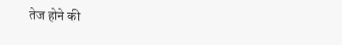तेज होने की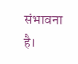संभावना है।